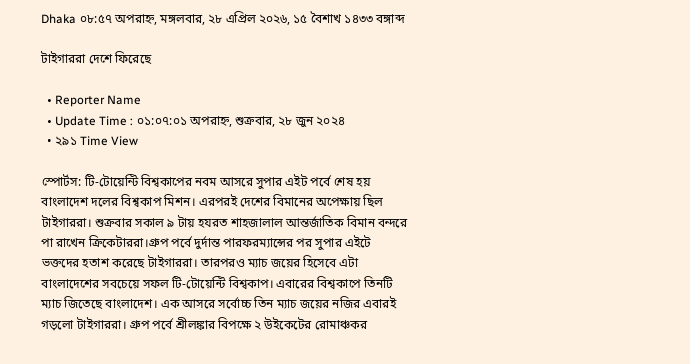Dhaka ০৮:৫৭ অপরাহ্ন, মঙ্গলবার, ২৮ এপ্রিল ২০২৬, ১৫ বৈশাখ ১৪৩৩ বঙ্গাব্দ

টাইগাররা দেশে ফিরেছে

  • Reporter Name
  • Update Time : ০১:০৭:০১ অপরাহ্ন, শুক্রবার, ২৮ জুন ২০২৪
  • ২৯১ Time View

স্পোর্টস: টি-টোয়েন্টি বিশ্বকাপের নবম আসরে সুপার এইট পর্বে শেষ হয় বাংলাদেশ দলের বিশ্বকাপ মিশন। এরপরই দেশের বিমানের অপেক্ষায় ছিল টাইগাররা। শুক্রবার সকাল ৯ টায় হযরত শাহজালাল আন্তর্জাতিক বিমান বন্দরে পা রাখেন ক্রিকেটাররা।গ্রুপ পর্বে দুর্দান্ত পারফরম্যান্সের পর সুপার এইটে ভক্তদের হতাশ করেছে টাইগাররা। তারপরও ম্যাচ জয়ের হিসেবে এটা বাংলাদেশের সবচেয়ে সফল টি-টোয়েন্টি বিশ্বকাপ। এবারের বিশ্বকাপে তিনটি ম্যাচ জিতেছে বাংলাদেশ। এক আসরে সর্বোচ্চ তিন ম্যাচ জয়ের নজির এবারই গড়লো টাইগাররা। গ্রুপ পর্বে শ্রীলঙ্কার বিপক্ষে ২ উইকেটের রোমাঞ্চকর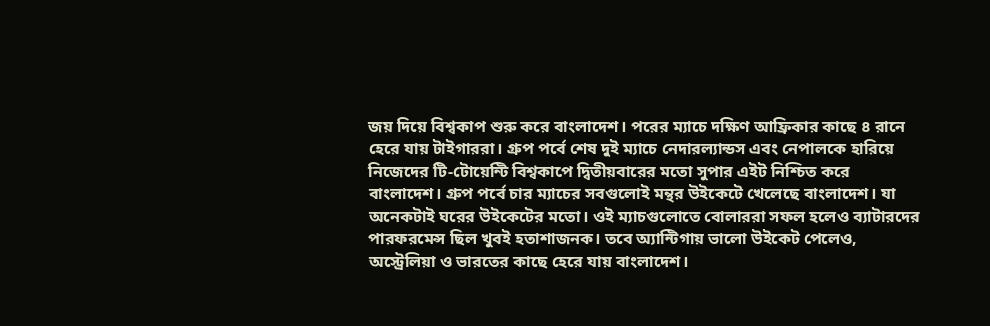জয় দিয়ে বিশ্বকাপ শুরু করে বাংলাদেশ। পরের ম্যাচে দক্ষিণ আফ্রিকার কাছে ৪ রানে হেরে যায় টাইগাররা। গ্রুপ পর্বে শেষ দুই ম্যাচে নেদারল্যান্ডস এবং নেপালকে হারিয়ে নিজেদের টি-টোয়েন্টি বিশ্বকাপে দ্বিতীয়বারের মতো সুপার এইট নিশ্চিত করে বাংলাদেশ। গ্রুপ পর্বে চার ম্যাচের সবগুলোই মন্থর উইকেটে খেলেছে বাংলাদেশ। যা অনেকটাই ঘরের উইকেটের মতো। ওই ম্যাচগুলোতে বোলাররা সফল হলেও ব্যাটারদের পারফরমেন্স ছিল খুবই হতাশাজনক। তবে অ্যান্টিগায় ভালো উইকেট পেলেও, অস্ট্রেলিয়া ও ভারতের কাছে হেরে যায় বাংলাদেশ।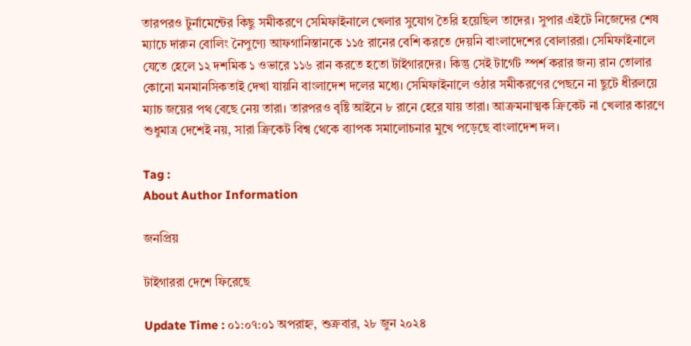তারপরও টুর্নামেন্টের কিছু সমীকরণে সেমিফাইনালে খেলার সুযোগ তৈরি হয়েছিল তাদের। সুপার এইটে নিজেদের শেষ ম্যাচে দারুন বোলিং নৈপুণ্যে আফগানিস্তানকে ১১৫ রানের বেশি করতে দেয়নি বাংলাদেশের বোলাররা। সেমিফাইনালে যেতে হেলে ১২ দশমিক ১ ওভারে ১১৬ রান করতে হতো টাইগারদের। কিন্তু সেই টার্গেট স্পর্শ করার জন্য রান তোলার কোনো মনমানসিকতাই দেখা যায়নি বাংলাদেশ দলের মধ্যে। সেমিফাইনালে ওঠার সমীকরণের পেছনে না ছুটে ধীরলয়ে ম্যাচ জয়ের পথ বেছে নেয় তারা। তারপরও বৃষ্টি আইনে ৮ রানে হেরে যায় তারা। আক্রমনাত্মক ক্রিকেট না খেলার কারণে শুধুমাত্র দেশেই নয়, সারা ক্রিকেট বিশ্ব থেকে ব্যাপক সমালোচনার মুখে পড়েছে বাংলাদেশ দল।

Tag :
About Author Information

জনপ্রিয়

টাইগাররা দেশে ফিরেছে

Update Time : ০১:০৭:০১ অপরাহ্ন, শুক্রবার, ২৮ জুন ২০২৪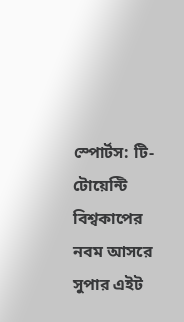স্পোর্টস: টি-টোয়েন্টি বিশ্বকাপের নবম আসরে সুপার এইট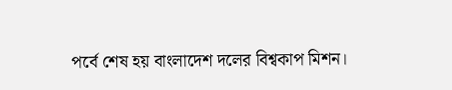পর্বে শেষ হয় বাংলাদেশ দলের বিশ্বকাপ মিশন।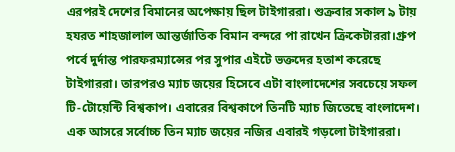এরপরই দেশের বিমানের অপেক্ষায় ছিল টাইগাররা। শুক্রবার সকাল ৯ টায় হযরত শাহজালাল আন্তর্জাতিক বিমান বন্দরে পা রাখেন ক্রিকেটাররা।গ্রুপ পর্বে দুর্দান্ত পারফরম্যান্সের পর সুপার এইটে ভক্তদের হতাশ করেছে টাইগাররা। তারপরও ম্যাচ জয়ের হিসেবে এটা বাংলাদেশের সবচেয়ে সফল টি-টোয়েন্টি বিশ্বকাপ। এবারের বিশ্বকাপে তিনটি ম্যাচ জিতেছে বাংলাদেশ। এক আসরে সর্বোচ্চ তিন ম্যাচ জয়ের নজির এবারই গড়লো টাইগাররা।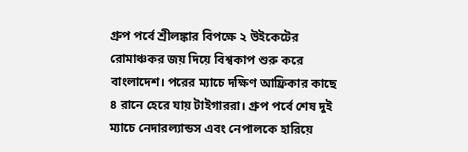গ্রুপ পর্বে শ্রীলঙ্কার বিপক্ষে ২ উইকেটের রোমাঞ্চকর জয় দিয়ে বিশ্বকাপ শুরু করে বাংলাদেশ। পরের ম্যাচে দক্ষিণ আফ্রিকার কাছে ৪ রানে হেরে যায় টাইগাররা। গ্রুপ পর্বে শেষ দুই ম্যাচে নেদারল্যান্ডস এবং নেপালকে হারিয়ে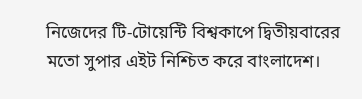নিজেদের টি-টোয়েন্টি বিশ্বকাপে দ্বিতীয়বারের মতো সুপার এইট নিশ্চিত করে বাংলাদেশ।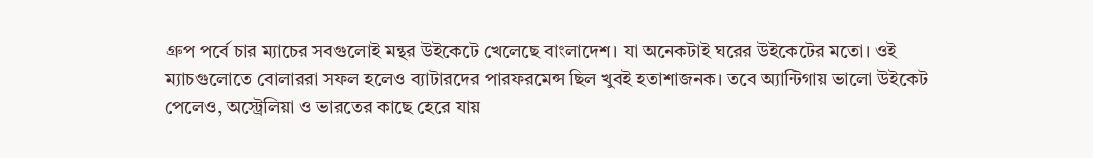গ্রুপ পর্বে চার ম্যাচের সবগুলোই মন্থর উইকেটে খেলেছে বাংলাদেশ। যা অনেকটাই ঘরের উইকেটের মতো। ওই ম্যাচগুলোতে বোলাররা সফল হলেও ব্যাটারদের পারফরমেন্স ছিল খুবই হতাশাজনক। তবে অ্যান্টিগায় ভালো উইকেট পেলেও, অস্ট্রেলিয়া ও ভারতের কাছে হেরে যায়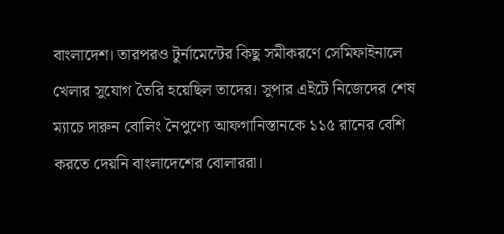বাংলাদেশ। তারপরও টুর্নামেন্টের কিছু সমীকরণে সেমিফাইনালে খেলার সুযোগ তৈরি হয়েছিল তাদের। সুপার এইটে নিজেদের শেষ ম্যাচে দারুন বোলিং নৈপুণ্যে আফগানিস্তানকে ১১৫ রানের বেশি করতে দেয়নি বাংলাদেশের বোলাররা।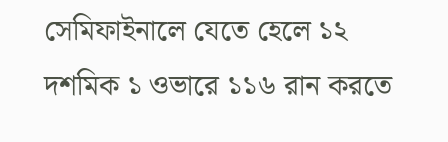সেমিফাইনালে যেতে হেলে ১২ দশমিক ১ ওভারে ১১৬ রান করতে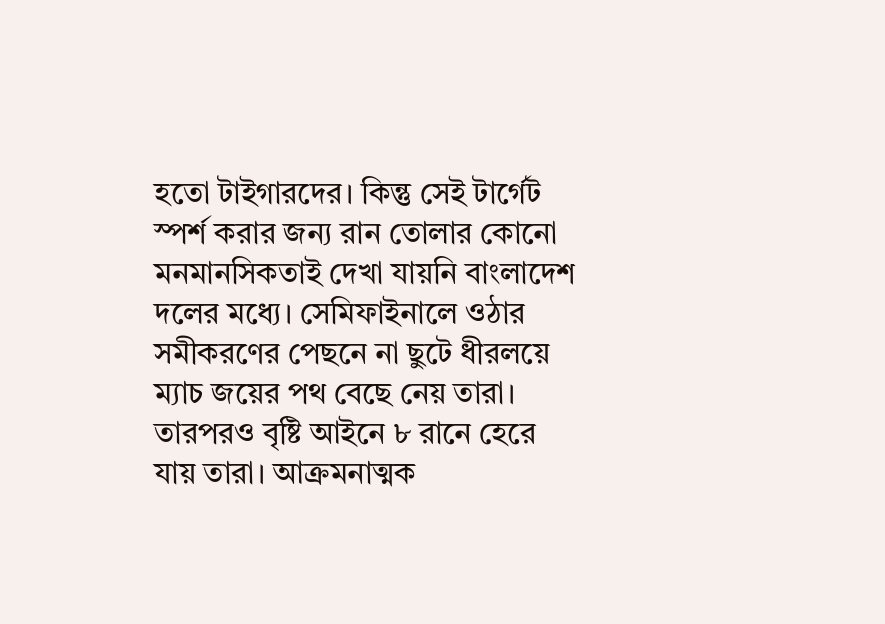হতো টাইগারদের। কিন্তু সেই টার্গেট স্পর্শ করার জন্য রান তোলার কোনো মনমানসিকতাই দেখা যায়নি বাংলাদেশ দলের মধ্যে। সেমিফাইনালে ওঠার সমীকরণের পেছনে না ছুটে ধীরলয়ে ম্যাচ জয়ের পথ বেছে নেয় তারা। তারপরও বৃষ্টি আইনে ৮ রানে হেরে যায় তারা। আক্রমনাত্মক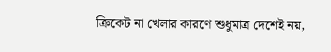ক্রিকেট না খেলার কারণে শুধুমাত্র দেশেই নয়,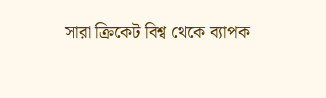সারা ক্রিকেট বিশ্ব থেকে ব্যাপক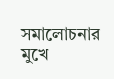সমালোচনার মুখে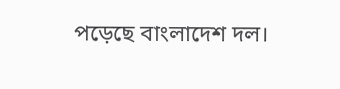পড়েছে বাংলাদেশ দল।